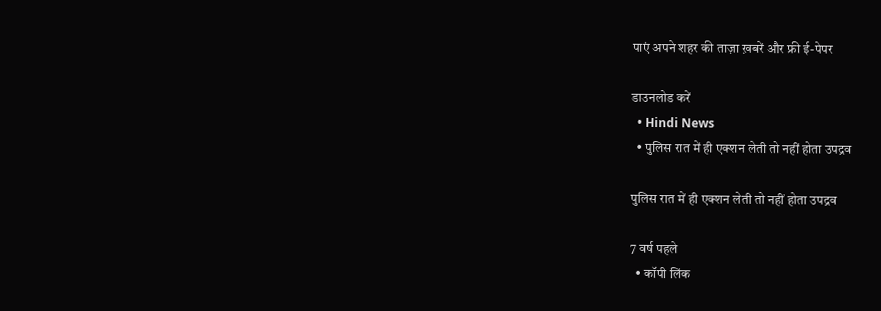पाएं अपने शहर की ताज़ा ख़बरें और फ्री ई-पेपर

डाउनलोड करें
  • Hindi News
  • पुलिस रात में ही एक्शन लेती तो नहीं होता उपद्रव

पुलिस रात में ही एक्शन लेती तो नहीं होता उपद्रव

7 वर्ष पहले
  • कॉपी लिंक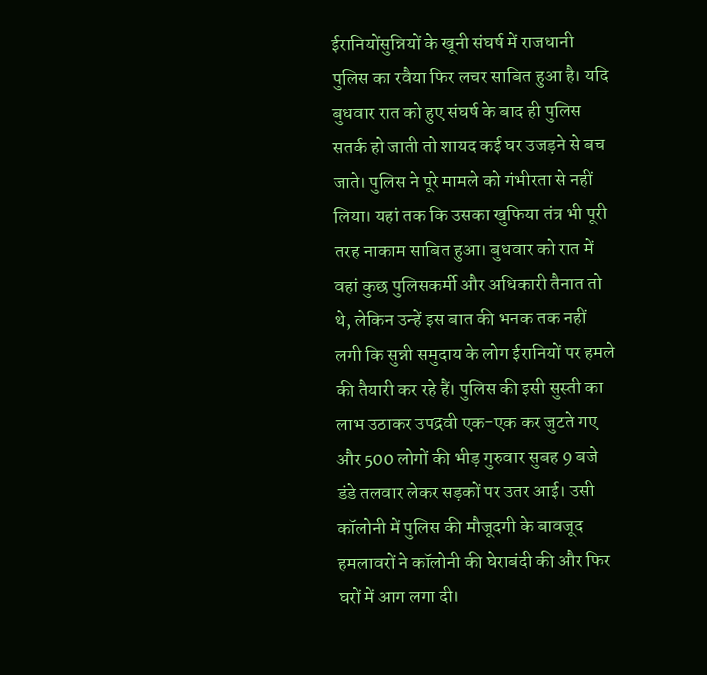ईरानियोंसुन्नियों के खूनी संघर्ष में राजधानी पुलिस का रवैया फिर लचर साबित हुआ है। यदि बुधवार रात को हुए संघर्ष के बाद ही पुलिस सतर्क हो जाती तो शायद कई घर उजड़ने से बच जाते। पुलिस ने पूरे मामले को गंभीरता से नहीं लिया। यहां तक कि उसका खुफिया तंत्र भी पूरी तरह नाकाम साबित हुआ। बुधवार को रात में वहां कुछ पुलिसकर्मी और अधिकारी तैनात तो थे, लेकिन उन्हें इस बात की भनक तक नहीं लगी कि सुन्नी समुदाय के लोग ईरानियों पर हमले की तैयारी कर रहे हैं। पुलिस की इसी सुस्ती का लाभ उठाकर उपद्रवी एक-एक कर जुटते गए और 500 लोगों की भीड़ गुरुवार सुबह 9 बजे डंडे तलवार लेकर सड़कों पर उतर आई। उसी कॉलोनी में पुलिस की मौजूदगी के बावजूद हमलावरों ने कॉलोनी की घेराबंदी की और फिर घरों में आग लगा दी।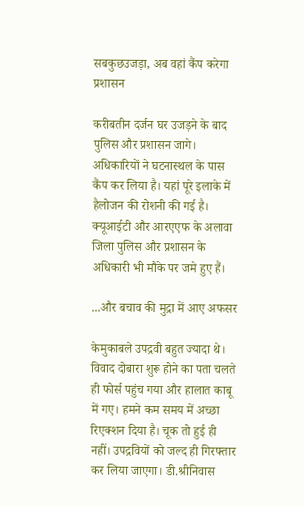सबकुछउजड़ा, अब वहां कैंप करेगा प्रशासन

करीबतीन दर्जन घर उजड़ने के बाद पुलिस और प्रशासन जागे। अधिकारियों ने घटनास्थल के पास कैंप कर लिया है। यहां पूरे इलाके में हैलोजन की रोशनी की गई है। क्यूआईटी और आरएएफ के अलावा जिला पुलिस और प्रशासन के अधिकारी भी मौके पर जमे हुए हैं।

...और बचाव की मुद्रा में आए अफसर

केमुकाबले उपद्रवी बहुत ज्यादा थे। विवाद दोबारा शुरू होने का पता चलते ही फोर्स पहुंच गया और हालात काबू में गए। हमने कम समय में अच्छा रिएक्शन दिया है। चूक तो हुई ही नहीं। उपद्रवियों को जल्द ही गिरफ्तार कर लिया जाएगा। डी.श्रीनिवास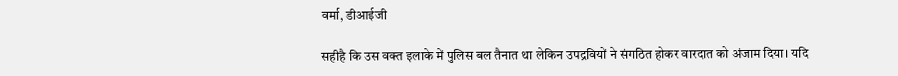वर्मा, डीआईजी

सहीहै कि उस वक्त इलाके में पुलिस बल तैनात था लेकिन उपद्रवियों ने संगठित होकर वारदात को अंजाम दिया। यदि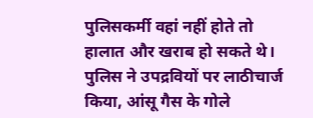पुलिसकर्मी वहां नहीं होते तो हालात और खराब हो सकते थे। पुलिस ने उपद्रवियों पर लाठीचार्ज किया, आंसू गैस के गोले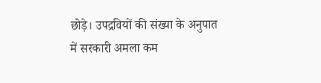छोड़े। उपद्रवियों की संख्या के अनुपात में सरकारी अमला कम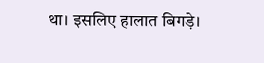था। इसलिए हालात बिगड़े।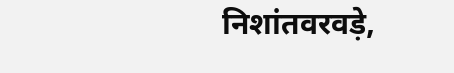निशांतवरवड़े,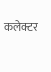कलेक्टर